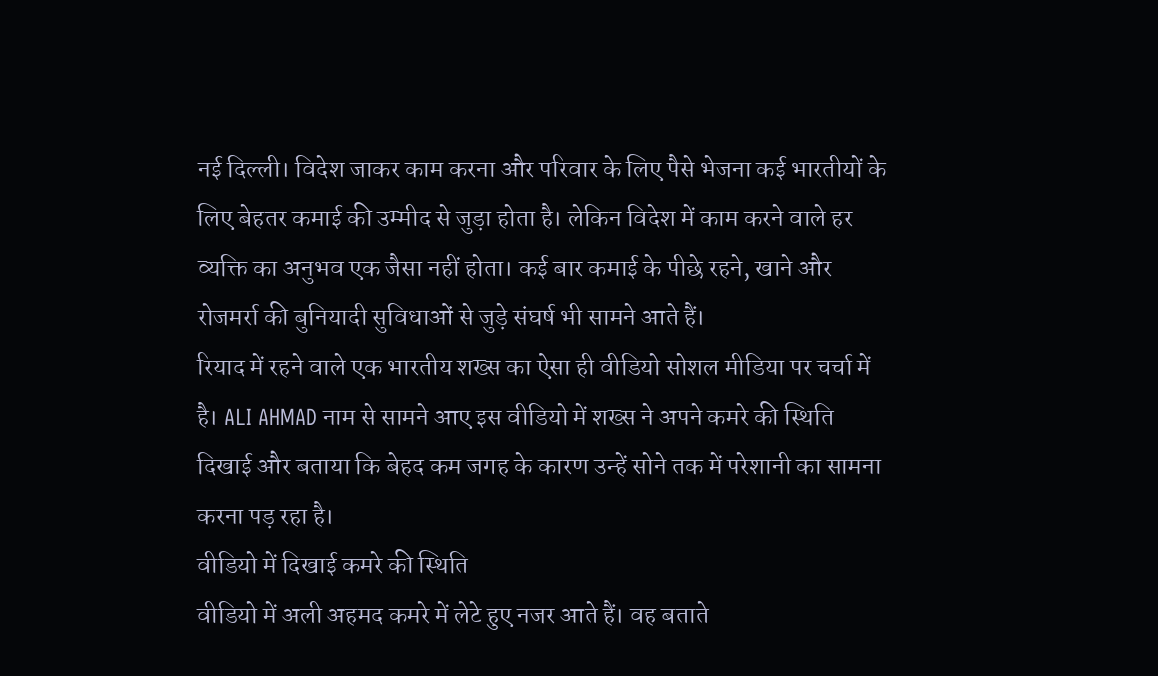नई दिल्ली। विदेश जाकर काम करना और परिवार के लिए पैसे भेजना कई भारतीयों के लिए बेहतर कमाई की उम्मीद से जुड़ा होता है। लेकिन विदेश में काम करने वाले हर व्यक्ति का अनुभव एक जैसा नहीं होता। कई बार कमाई के पीछे रहने, खाने और रोजमर्रा की बुनियादी सुविधाओं से जुड़े संघर्ष भी सामने आते हैं।
रियाद में रहने वाले एक भारतीय शख्स का ऐसा ही वीडियो सोशल मीडिया पर चर्चा में है। ALI AHMAD नाम से सामने आए इस वीडियो में शख्स ने अपने कमरे की स्थिति दिखाई और बताया कि बेहद कम जगह के कारण उन्हें सोने तक में परेशानी का सामना करना पड़ रहा है।
वीडियो में दिखाई कमरे की स्थिति
वीडियो में अली अहमद कमरे में लेटे हुए नजर आते हैं। वह बताते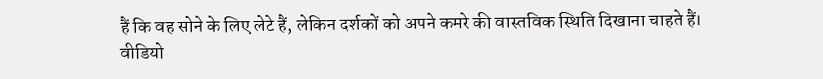हैं कि वह सोने के लिए लेटे हैं, लेकिन दर्शकों को अपने कमरे की वास्तविक स्थिति दिखाना चाहते हैं।
वीडियो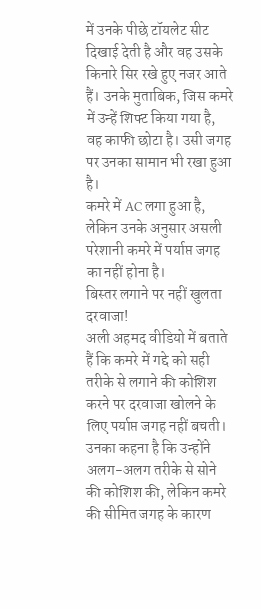में उनके पीछे टॉयलेट सीट दिखाई देती है और वह उसके किनारे सिर रखे हुए नजर आते हैं। उनके मुताबिक, जिस कमरे में उन्हें शिफ्ट किया गया है, वह काफी छोटा है। उसी जगह पर उनका सामान भी रखा हुआ है।
कमरे में AC लगा हुआ है, लेकिन उनके अनुसार असली परेशानी कमरे में पर्याप्त जगह का नहीं होना है।
बिस्तर लगाने पर नहीं खुलता दरवाजा!
अली अहमद वीडियो में बताते हैं कि कमरे में गद्दे को सही तरीके से लगाने की कोशिश करने पर दरवाजा खोलने के लिए पर्याप्त जगह नहीं बचती।
उनका कहना है कि उन्होंने अलग-अलग तरीके से सोने की कोशिश की, लेकिन कमरे की सीमित जगह के कारण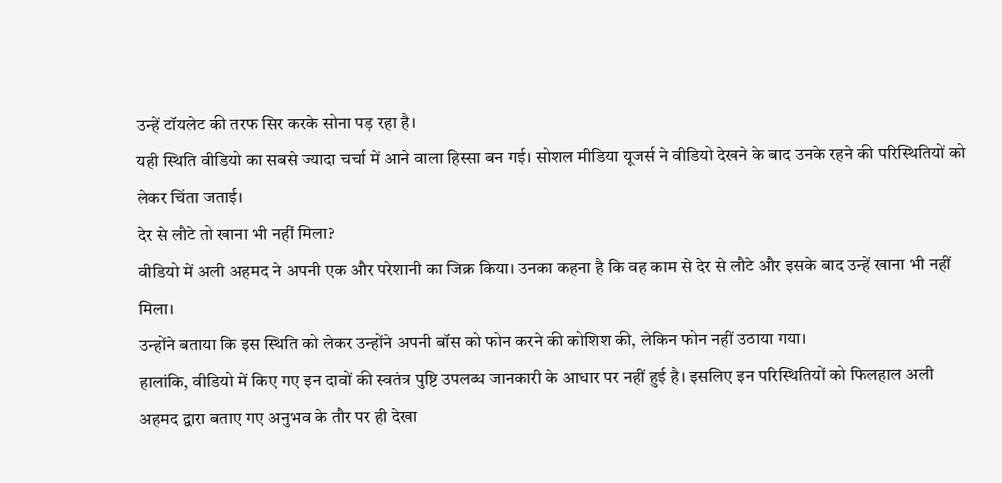उन्हें टॉयलेट की तरफ सिर करके सोना पड़ रहा है।
यही स्थिति वीडियो का सबसे ज्यादा चर्चा में आने वाला हिस्सा बन गई। सोशल मीडिया यूजर्स ने वीडियो देखने के बाद उनके रहने की परिस्थितियों को लेकर चिंता जताई।
देर से लौटे तो खाना भी नहीं मिला?
वीडियो में अली अहमद ने अपनी एक और परेशानी का जिक्र किया। उनका कहना है कि वह काम से देर से लौटे और इसके बाद उन्हें खाना भी नहीं मिला।
उन्होंने बताया कि इस स्थिति को लेकर उन्होंने अपनी बॉस को फोन करने की कोशिश की, लेकिन फोन नहीं उठाया गया।
हालांकि, वीडियो में किए गए इन दावों की स्वतंत्र पुष्टि उपलब्ध जानकारी के आधार पर नहीं हुई है। इसलिए इन परिस्थितियों को फिलहाल अली अहमद द्वारा बताए गए अनुभव के तौर पर ही देखा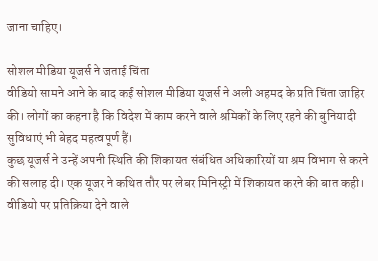जाना चाहिए।

सोशल मीडिया यूजर्स ने जताई चिंता
वीडियो सामने आने के बाद कई सोशल मीडिया यूजर्स ने अली अहमद के प्रति चिंता जाहिर की। लोगों का कहना है कि विदेश में काम करने वाले श्रमिकों के लिए रहने की बुनियादी सुविधाएं भी बेहद महत्वपूर्ण हैं।
कुछ यूजर्स ने उन्हें अपनी स्थिति की शिकायत संबंधित अधिकारियों या श्रम विभाग से करने की सलाह दी। एक यूजर ने कथित तौर पर लेबर मिनिस्ट्री में शिकायत करने की बात कही।
वीडियो पर प्रतिक्रिया देने वाले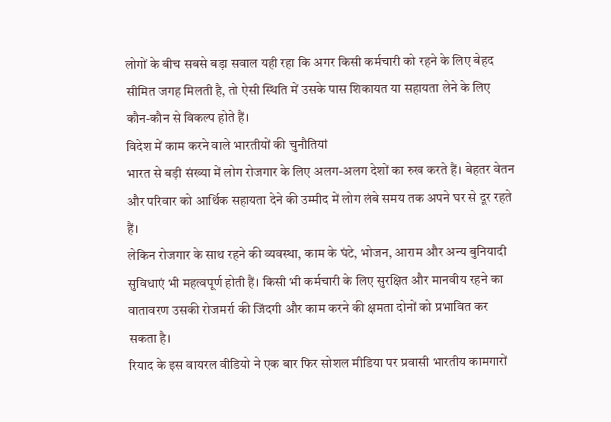लोगों के बीच सबसे बड़ा सवाल यही रहा कि अगर किसी कर्मचारी को रहने के लिए बेहद सीमित जगह मिलती है, तो ऐसी स्थिति में उसके पास शिकायत या सहायता लेने के लिए कौन-कौन से विकल्प होते हैं।
विदेश में काम करने वाले भारतीयों की चुनौतियां
भारत से बड़ी संख्या में लोग रोजगार के लिए अलग-अलग देशों का रुख करते हैं। बेहतर वेतन और परिवार को आर्थिक सहायता देने की उम्मीद में लोग लंबे समय तक अपने घर से दूर रहते हैं।
लेकिन रोजगार के साथ रहने की व्यवस्था, काम के घंटे, भोजन, आराम और अन्य बुनियादी सुविधाएं भी महत्वपूर्ण होती हैं। किसी भी कर्मचारी के लिए सुरक्षित और मानवीय रहने का वातावरण उसकी रोजमर्रा की जिंदगी और काम करने की क्षमता दोनों को प्रभावित कर सकता है।
रियाद के इस वायरल वीडियो ने एक बार फिर सोशल मीडिया पर प्रवासी भारतीय कामगारों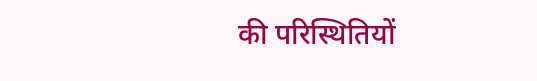की परिस्थितियों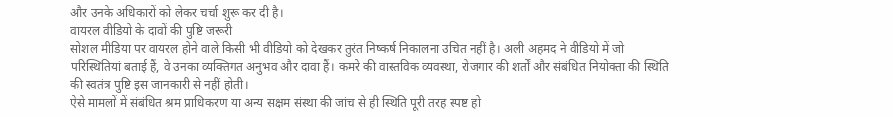और उनके अधिकारों को लेकर चर्चा शुरू कर दी है।
वायरल वीडियो के दावों की पुष्टि जरूरी
सोशल मीडिया पर वायरल होने वाले किसी भी वीडियो को देखकर तुरंत निष्कर्ष निकालना उचित नहीं है। अली अहमद ने वीडियो में जो परिस्थितियां बताई हैं, वे उनका व्यक्तिगत अनुभव और दावा हैं। कमरे की वास्तविक व्यवस्था, रोजगार की शर्तों और संबंधित नियोक्ता की स्थिति की स्वतंत्र पुष्टि इस जानकारी से नहीं होती।
ऐसे मामलों में संबंधित श्रम प्राधिकरण या अन्य सक्षम संस्था की जांच से ही स्थिति पूरी तरह स्पष्ट हो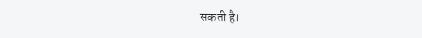सकती है।